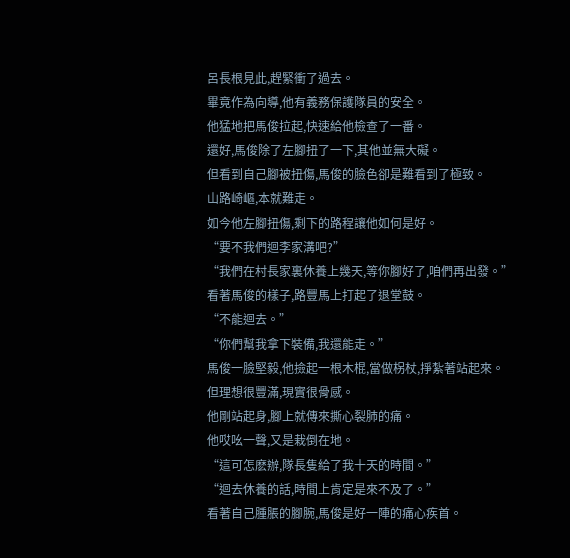呂長根見此,趕緊衝了過去。
畢竟作為向導,他有義務保護隊員的安全。
他猛地把馬俊拉起,快速給他檢查了一番。
還好,馬俊除了左腳扭了一下,其他並無大礙。
但看到自己腳被扭傷,馬俊的臉色卻是難看到了極致。
山路崎嶇,本就難走。
如今他左腳扭傷,剩下的路程讓他如何是好。
“要不我們迴李家溝吧?”
“我們在村長家裏休養上幾天,等你腳好了,咱們再出發。”
看著馬俊的樣子,路豐馬上打起了退堂鼓。
“不能迴去。”
“你們幫我拿下裝備,我還能走。”
馬俊一臉堅毅,他撿起一根木棍,當做柺杖,掙紮著站起來。
但理想很豐滿,現實很骨感。
他剛站起身,腳上就傳來撕心裂肺的痛。
他哎吆一聲,又是栽倒在地。
“這可怎麽辦,隊長隻給了我十天的時間。”
“迴去休養的話,時間上肯定是來不及了。”
看著自己腫脹的腳腕,馬俊是好一陣的痛心疾首。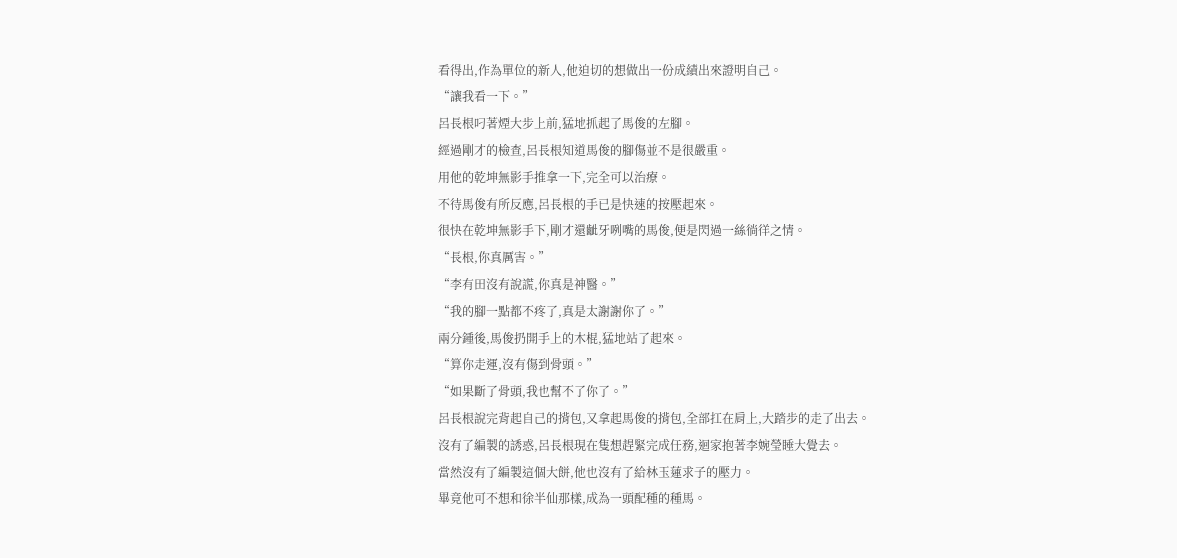看得出,作為單位的新人,他迫切的想做出一份成績出來證明自己。
“讓我看一下。”
呂長根叼著煙大步上前,猛地抓起了馬俊的左腳。
經過剛才的檢查,呂長根知道馬俊的腳傷並不是很嚴重。
用他的乾坤無影手推拿一下,完全可以治療。
不待馬俊有所反應,呂長根的手已是快速的按壓起來。
很快在乾坤無影手下,剛才還齜牙咧嘴的馬俊,便是閃過一絲徜徉之情。
“長根,你真厲害。”
“李有田沒有說謊,你真是神醫。”
“我的腳一點都不疼了,真是太謝謝你了。”
兩分鍾後,馬俊扔開手上的木棍,猛地站了起來。
“算你走運,沒有傷到骨頭。”
“如果斷了骨頭,我也幫不了你了。”
呂長根說完背起自己的揹包,又拿起馬俊的揹包,全部扛在肩上,大踏步的走了出去。
沒有了編製的誘惑,呂長根現在隻想趕緊完成任務,迴家抱著李婉瑩睡大覺去。
當然沒有了編製這個大餅,他也沒有了給林玉蓮求子的壓力。
畢竟他可不想和徐半仙那樣,成為一頭配種的種馬。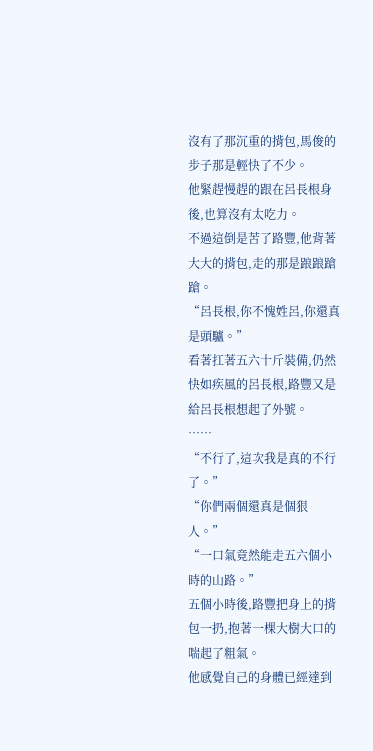沒有了那沉重的揹包,馬俊的步子那是輕快了不少。
他緊趕慢趕的跟在呂長根身後,也算沒有太吃力。
不過這倒是苦了路豐,他背著大大的揹包,走的那是踉踉蹌蹌。
“呂長根,你不愧姓呂,你還真是頭驢。”
看著扛著五六十斤裝備,仍然快如疾風的呂長根,路豐又是給呂長根想起了外號。
……
“不行了,這次我是真的不行了。”
“你們兩個還真是個狠人。”
“一口氣竟然能走五六個小時的山路。”
五個小時後,路豐把身上的揹包一扔,抱著一棵大樹大口的喘起了粗氣。
他感覺自己的身體已經達到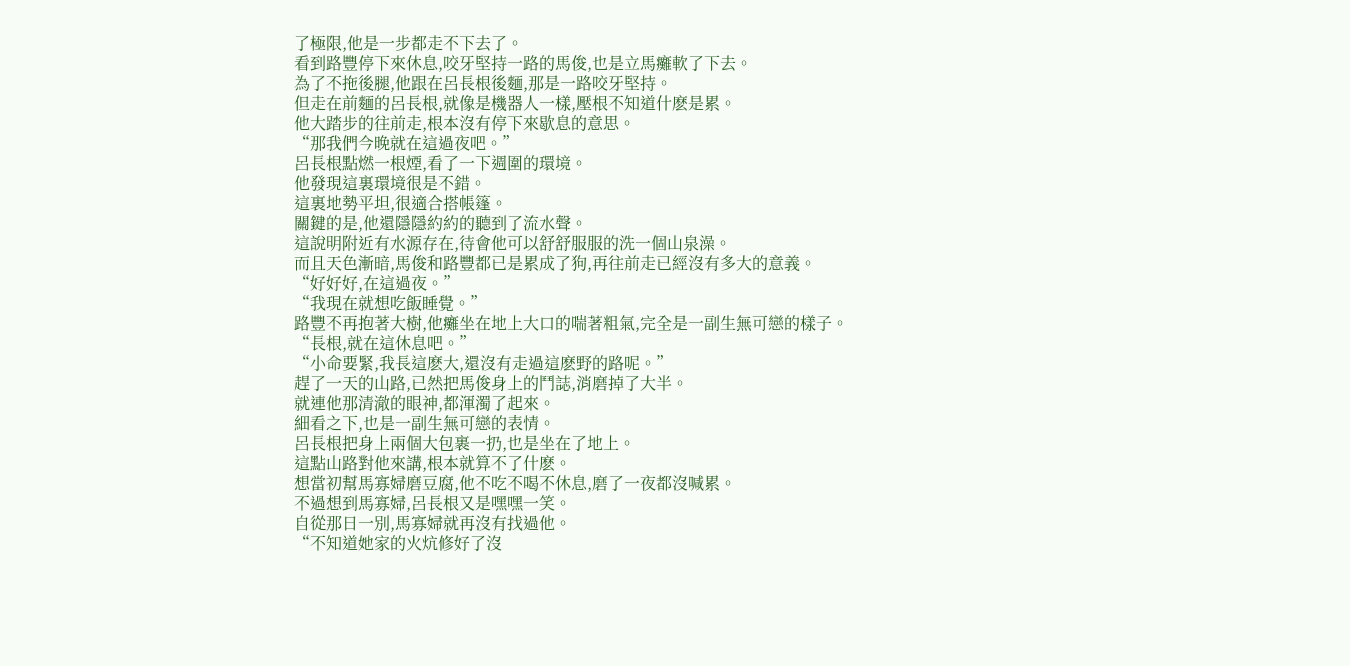了極限,他是一步都走不下去了。
看到路豐停下來休息,咬牙堅持一路的馬俊,也是立馬癱軟了下去。
為了不拖後腿,他跟在呂長根後麵,那是一路咬牙堅持。
但走在前麵的呂長根,就像是機器人一樣,壓根不知道什麽是累。
他大踏步的往前走,根本沒有停下來歇息的意思。
“那我們今晚就在這過夜吧。”
呂長根點燃一根煙,看了一下週圍的環境。
他發現這裏環境很是不錯。
這裏地勢平坦,很適合搭帳篷。
關鍵的是,他還隱隱約約的聽到了流水聲。
這說明附近有水源存在,待會他可以舒舒服服的洗一個山泉澡。
而且天色漸暗,馬俊和路豐都已是累成了狗,再往前走已經沒有多大的意義。
“好好好,在這過夜。”
“我現在就想吃飯睡覺。”
路豐不再抱著大樹,他癱坐在地上大口的喘著粗氣,完全是一副生無可戀的樣子。
“長根,就在這休息吧。”
“小命要緊,我長這麽大,還沒有走過這麽野的路呢。”
趕了一天的山路,已然把馬俊身上的鬥誌,消磨掉了大半。
就連他那清澈的眼神,都渾濁了起來。
細看之下,也是一副生無可戀的表情。
呂長根把身上兩個大包裹一扔,也是坐在了地上。
這點山路對他來講,根本就算不了什麽。
想當初幫馬寡婦磨豆腐,他不吃不喝不休息,磨了一夜都沒喊累。
不過想到馬寡婦,呂長根又是嘿嘿一笑。
自從那日一別,馬寡婦就再沒有找過他。
“不知道她家的火炕修好了沒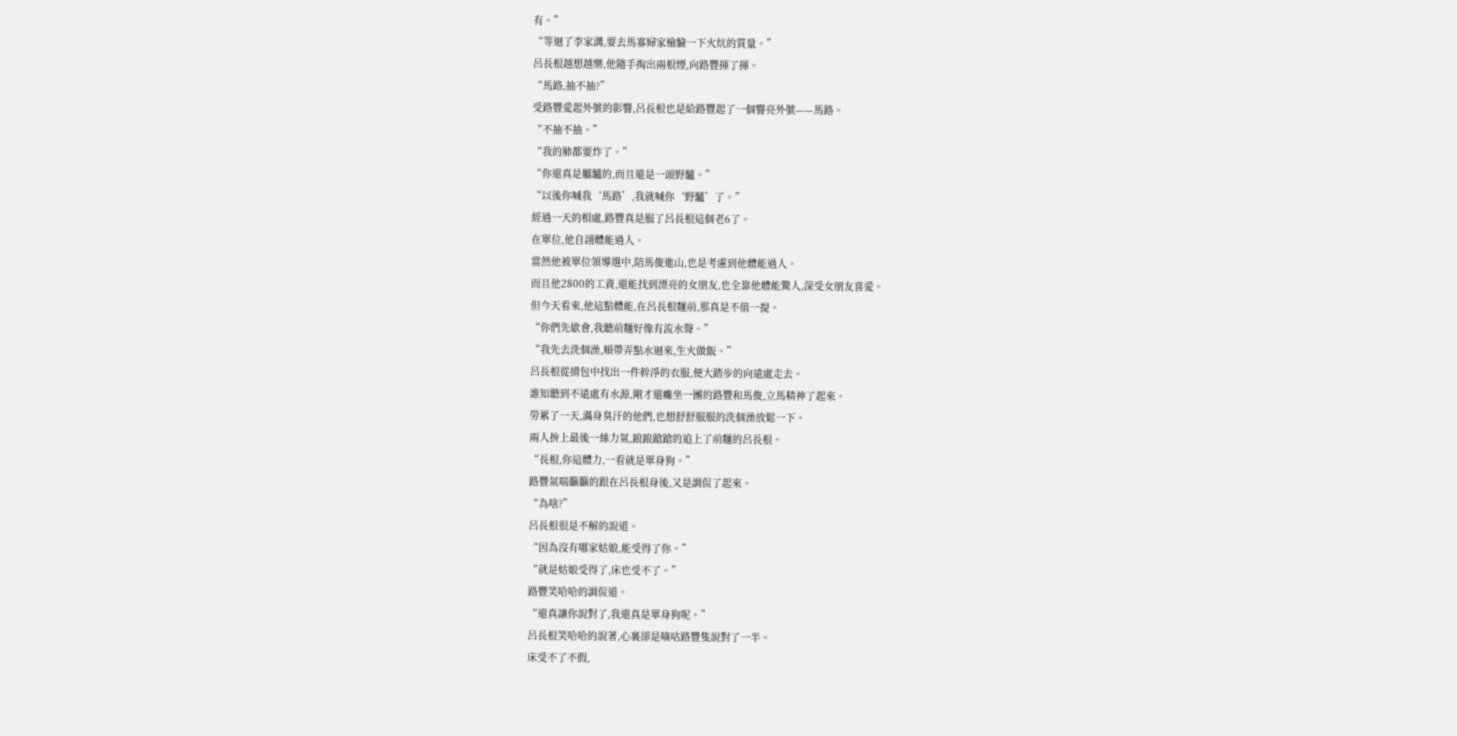有。”
“等迴了李家溝,要去馬寡婦家檢驗一下火炕的質量。”
呂長根越想越樂,他隨手掏出兩根煙,向路豐揮了揮。
“馬路,抽不抽?”
受路豐愛起外號的影響,呂長根也是給路豐起了一個響亮外號——馬路。
“不抽不抽。”
“我的肺都要炸了。”
“你還真是屬驢的,而且還是一頭野驢。”
“以後你喊我‘馬路’,我就喊你‘野驢’了。”
經過一天的相處,路豐真是服了呂長根這個老6了。
在單位,他自詡體能過人。
當然他被單位領導選中,陪馬俊進山,也是考慮到他體能過人。
而且他2800的工資,還能找到漂亮的女朋友,也全靠他體能驚人,深受女朋友喜愛。
但今天看來,他這點體能,在呂長根麵前,那真是不值一提。
“你們先歇會,我聽前麵好像有流水聲。”
“我先去洗個澡,順帶弄點水迴來,生火做飯。”
呂長根從揹包中找出一件幹淨的衣服,便大踏步的向遠處走去。
誰知聽到不遠處有水源,剛才還癱坐一團的路豐和馬俊,立馬精神了起來。
勞累了一天,滿身臭汗的他們,也想舒舒服服的洗個澡放鬆一下。
兩人拚上最後一絲力氣,踉踉蹌蹌的追上了前麵的呂長根。
“長根,你這體力,一看就是單身狗。”
路豐氣喘籲籲的跟在呂長根身後,又是調侃了起來。
“為啥?”
呂長根很是不解的說道。
“因為沒有哪家姑娘,能受得了你。”
“就是姑娘受得了,床也受不了。”
路豐笑哈哈的調侃道。
“還真讓你說對了,我還真是單身狗呢。”
呂長根笑哈哈的說著,心裏卻是嘀咕路豐隻說對了一半。
床受不了不假,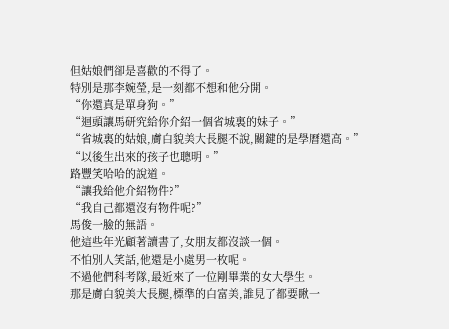但姑娘們卻是喜歡的不得了。
特別是那李婉瑩,是一刻都不想和他分開。
“你還真是單身狗。”
“迴頭讓馬研究給你介紹一個省城裏的妹子。”
“省城裏的姑娘,膚白貌美大長腿不說,關鍵的是學曆還高。”
“以後生出來的孩子也聰明。”
路豐笑哈哈的說道。
“讓我給他介紹物件?”
“我自己都還沒有物件呢?”
馬俊一臉的無語。
他這些年光顧著讀書了,女朋友都沒談一個。
不怕別人笑話,他還是小處男一枚呢。
不過他們科考隊,最近來了一位剛畢業的女大學生。
那是膚白貌美大長腿,標準的白富美,誰見了都要瞅一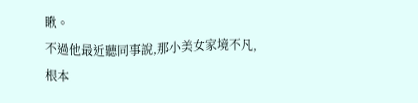瞅。
不過他最近聽同事說,那小美女家境不凡,根本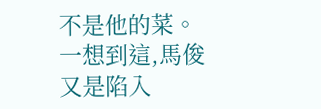不是他的菜。
一想到這,馬俊又是陷入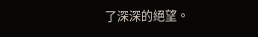了深深的絕望。